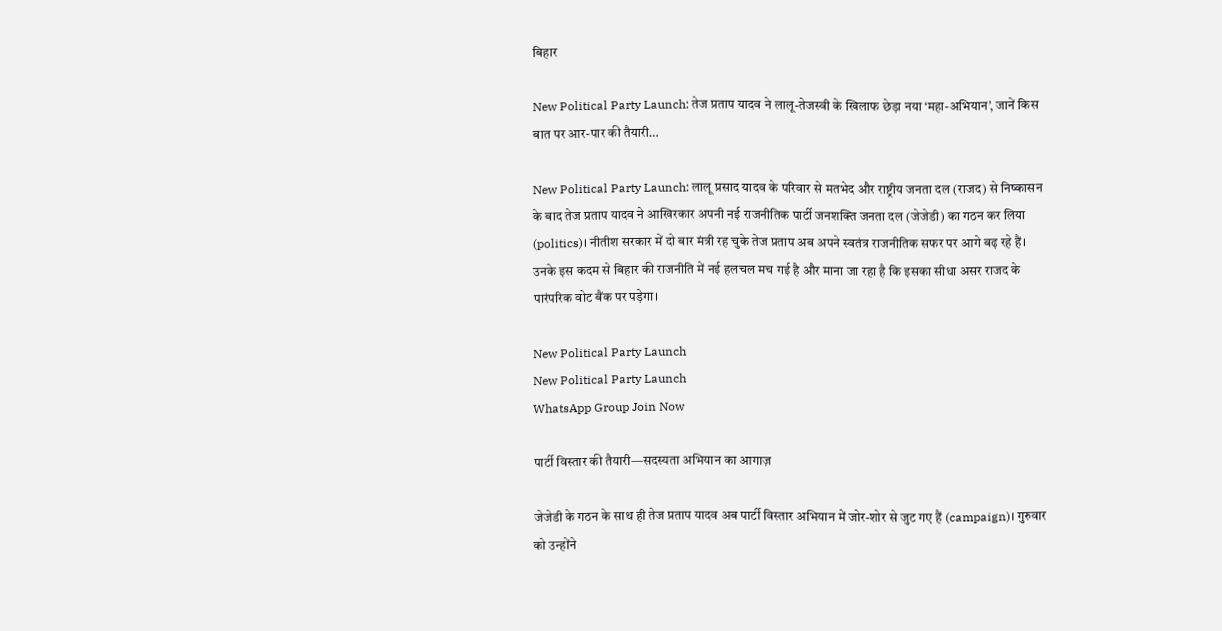बिहार

New Political Party Launch: तेज प्रताप यादव ने लालू-तेजस्वी के खिलाफ छेड़ा नया ‘महा-अभियान’, जानें किस बात पर आर-पार की तैयारी…

New Political Party Launch: लालू प्रसाद यादव के परिवार से मतभेद और राष्ट्रीय जनता दल (राजद) से निष्कासन के बाद तेज प्रताप यादव ने आखिरकार अपनी नई राजनीतिक पार्टी जनशक्ति जनता दल (जेजेडी) का गठन कर लिया (politics)। नीतीश सरकार में दो बार मंत्री रह चुके तेज प्रताप अब अपने स्वतंत्र राजनीतिक सफर पर आगे बढ़ रहे हैं। उनके इस कदम से बिहार की राजनीति में नई हलचल मच गई है और माना जा रहा है कि इसका सीधा असर राजद के पारंपरिक वोट बैंक पर पड़ेगा।

New Political Party Launch
New Political Party Launch
WhatsApp Group Join Now

पार्टी विस्तार की तैयारी—सदस्यता अभियान का आगाज़

जेजेडी के गठन के साथ ही तेज प्रताप यादव अब पार्टी विस्तार अभियान में जोर-शोर से जुट गए हैं (campaign)। गुरुवार को उन्होंने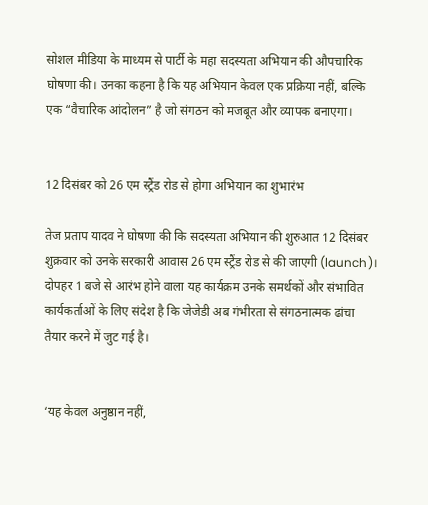सोशल मीडिया के माध्यम से पार्टी के महा सदस्यता अभियान की औपचारिक घोषणा की। उनका कहना है कि यह अभियान केवल एक प्रक्रिया नहीं, बल्कि एक “वैचारिक आंदोलन” है जो संगठन को मजबूत और व्यापक बनाएगा।


12 दिसंबर को 26 एम स्ट्रैंड रोड से होगा अभियान का शुभारंभ

तेज प्रताप यादव ने घोषणा की कि सदस्यता अभियान की शुरुआत 12 दिसंबर शुक्रवार को उनके सरकारी आवास 26 एम स्ट्रैंड रोड से की जाएगी (launch)। दोपहर 1 बजे से आरंभ होने वाला यह कार्यक्रम उनके समर्थकों और संभावित कार्यकर्ताओं के लिए संदेश है कि जेजेडी अब गंभीरता से संगठनात्मक ढांचा तैयार करने में जुट गई है।


‘यह केवल अनुष्ठान नहीं,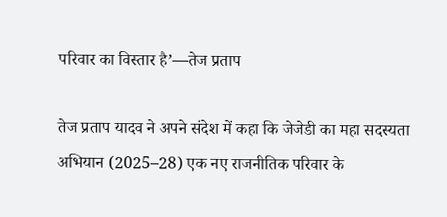परिवार का विस्तार है’—तेज प्रताप

तेज प्रताप यादव ने अपने संदेश में कहा कि जेजेडी का महा सदस्यता अभियान (2025–28) एक नए राजनीतिक परिवार के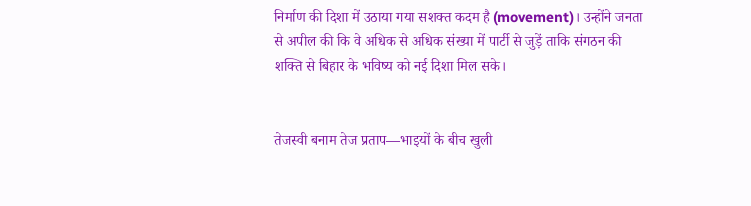निर्माण की दिशा में उठाया गया सशक्त कदम है (movement)। उन्होंने जनता से अपील की कि वे अधिक से अधिक संख्या में पार्टी से जुड़ें ताकि संगठन की शक्ति से बिहार के भविष्य को नई दिशा मिल सके।


तेजस्वी बनाम तेज प्रताप—भाइयों के बीच खुली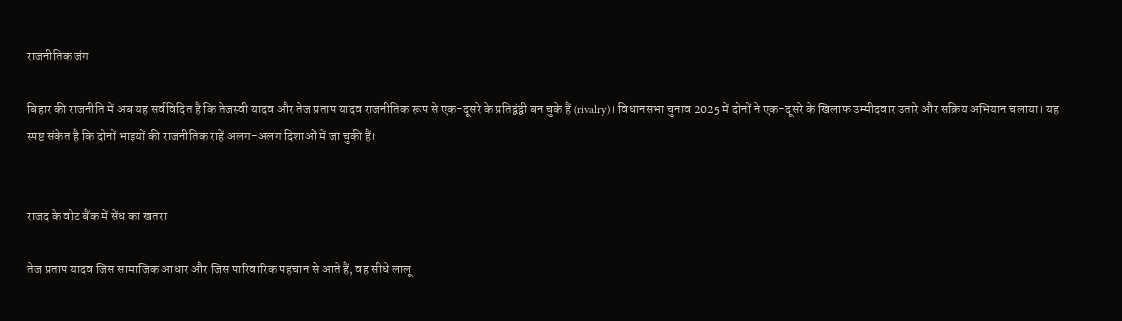राजनीतिक जंग

बिहार की राजनीति में अब यह सर्वविदित है कि तेजस्वी यादव और तेज प्रताप यादव राजनीतिक रूप से एक-दूसरे के प्रतिद्वंद्वी बन चुके हैं (rivalry)। विधानसभा चुनाव 2025 में दोनों ने एक-दूसरे के खिलाफ उम्मीदवार उतारे और सक्रिय अभियान चलाया। यह स्पष्ट संकेत है कि दोनों भाइयों की राजनीतिक राहें अलग-अलग दिशाओं में जा चुकी हैं।


राजद के वोट बैंक में सेंध का खतरा

तेज प्रताप यादव जिस सामाजिक आधार और जिस पारिवारिक पहचान से आते हैं, वह सीधे लालू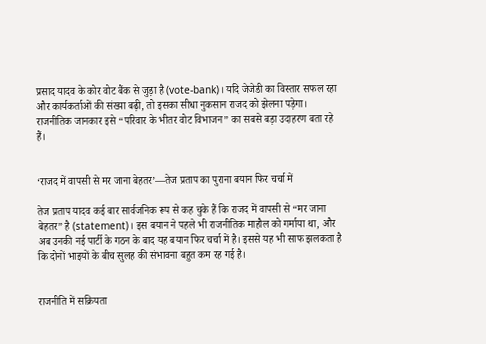प्रसाद यादव के कोर वोट बैंक से जुड़ा है (vote-bank)। यदि जेजेडी का विस्तार सफल रहा और कार्यकर्ताओं की संख्या बढ़ी, तो इसका सीधा नुकसान राजद को झेलना पड़ेगा। राजनीतिक जानकार इसे “परिवार के भीतर वोट विभाजन” का सबसे बड़ा उदाहरण बता रहे हैं।


‘राजद में वापसी से मर जाना बेहतर’—तेज प्रताप का पुराना बयान फिर चर्चा में

तेज प्रताप यादव कई बार सार्वजनिक रूप से कह चुके हैं कि राजद में वापसी से “मर जाना बेहतर” है (statement)। इस बयान ने पहले भी राजनीतिक माहौल को गर्माया था, और अब उनकी नई पार्टी के गठन के बाद यह बयान फिर चर्चा में है। इससे यह भी साफ झलकता है कि दोनों भाइयों के बीच सुलह की संभावना बहुत कम रह गई है।


राजनीति में सक्रियता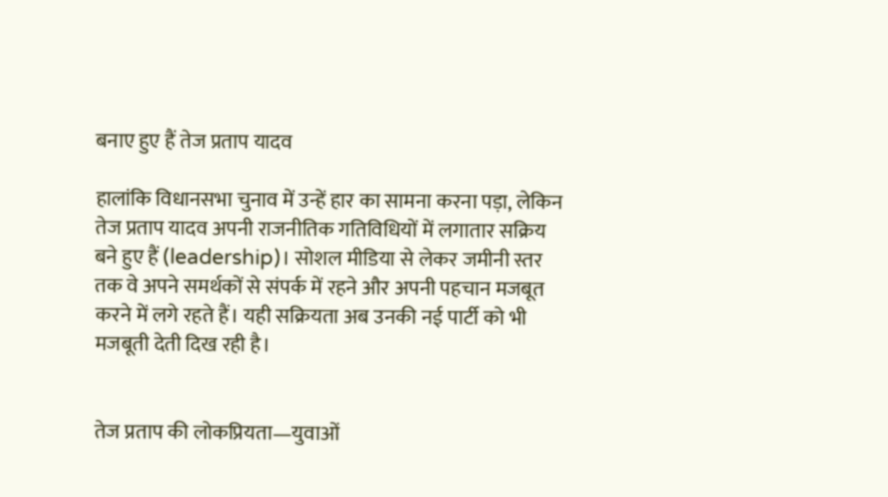बनाए हुए हैं तेज प्रताप यादव

हालांकि विधानसभा चुनाव में उन्हें हार का सामना करना पड़ा, लेकिन तेज प्रताप यादव अपनी राजनीतिक गतिविधियों में लगातार सक्रिय बने हुए हैं (leadership)। सोशल मीडिया से लेकर जमीनी स्तर तक वे अपने समर्थकों से संपर्क में रहने और अपनी पहचान मजबूत करने में लगे रहते हैं। यही सक्रियता अब उनकी नई पार्टी को भी मजबूती देती दिख रही है।


तेज प्रताप की लोकप्रियता—युवाओं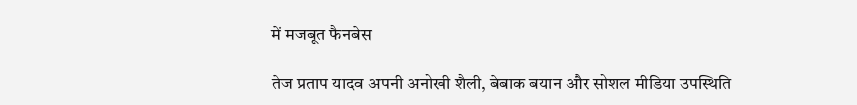में मजबूत फैनबेस

तेज प्रताप यादव अपनी अनोखी शैली, बेबाक बयान और सोशल मीडिया उपस्थिति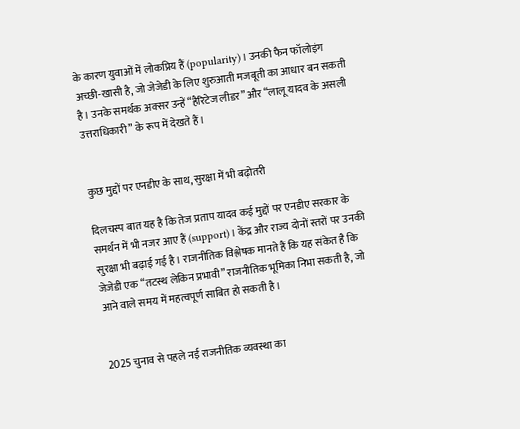के कारण युवाओं में लोकप्रिय हैं (popularity)। उनकी फैन फॉलोइंग अच्छी-खासी है, जो जेजेडी के लिए शुरुआती मजबूती का आधार बन सकती है। उनके समर्थक अक्सर उन्हें “हैरिटेज लीडर” और “लालू यादव के असली उत्तराधिकारी” के रूप में देखते हैं।


कुछ मुद्दों पर एनडीए के साथ, सुरक्षा में भी बढ़ोतरी

दिलचस्प बात यह है कि तेज प्रताप यादव कई मुद्दों पर एनडीए सरकार के समर्थन में भी नजर आए हैं (support)। केंद्र और राज्य दोनों स्तरों पर उनकी सुरक्षा भी बढ़ाई गई है। राजनीतिक विश्लेषक मानते हैं कि यह संकेत है कि जेजेडी एक “तटस्थ लेकिन प्रभावी” राजनीतिक भूमिका निभा सकती है, जो आने वाले समय में महत्वपूर्ण साबित हो सकती है।


2025 चुनाव से पहले नई राजनीतिक व्यवस्था का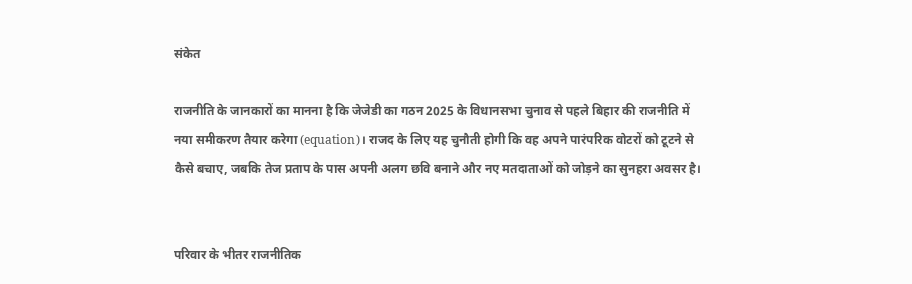संकेत

राजनीति के जानकारों का मानना है कि जेजेडी का गठन 2025 के विधानसभा चुनाव से पहले बिहार की राजनीति में नया समीकरण तैयार करेगा (equation)। राजद के लिए यह चुनौती होगी कि वह अपने पारंपरिक वोटरों को टूटने से कैसे बचाए, जबकि तेज प्रताप के पास अपनी अलग छवि बनाने और नए मतदाताओं को जोड़ने का सुनहरा अवसर है।


परिवार के भीतर राजनीतिक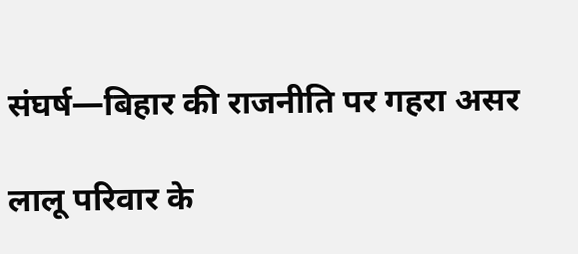संघर्ष—बिहार की राजनीति पर गहरा असर

लालू परिवार के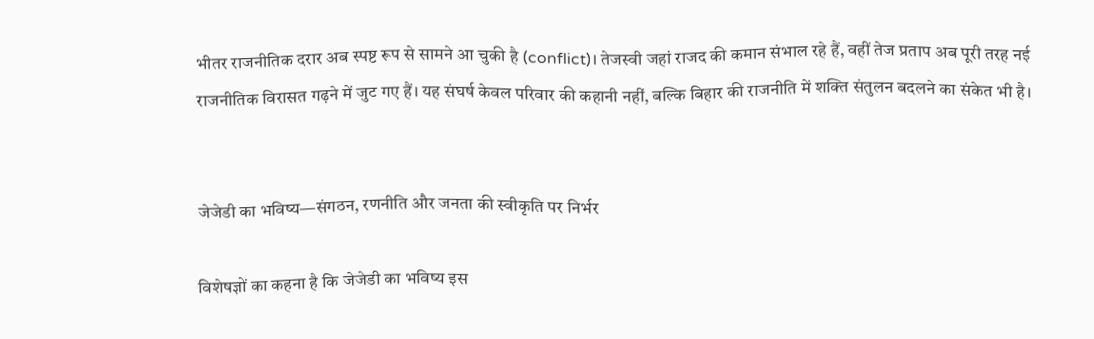भीतर राजनीतिक दरार अब स्पष्ट रूप से सामने आ चुकी है (conflict)। तेजस्वी जहां राजद की कमान संभाल रहे हैं, वहीं तेज प्रताप अब पूरी तरह नई राजनीतिक विरासत गढ़ने में जुट गए हैं। यह संघर्ष केवल परिवार की कहानी नहीं, बल्कि बिहार की राजनीति में शक्ति संतुलन बदलने का संकेत भी है।


जेजेडी का भविष्य—संगठन, रणनीति और जनता की स्वीकृति पर निर्भर

विशेषज्ञों का कहना है कि जेजेडी का भविष्य इस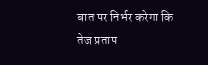बात पर निर्भर करेगा कि तेज प्रताप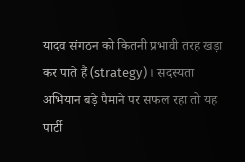यादव संगठन को कितनी प्रभावी तरह खड़ा कर पाते हैं (strategy)। सदस्यता अभियान बड़े पैमाने पर सफल रहा तो यह पार्टी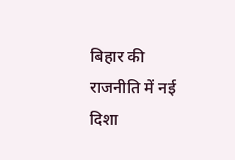बिहार की राजनीति में नई दिशा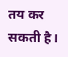तय कर सकती है।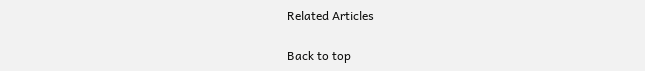Related Articles

Back to top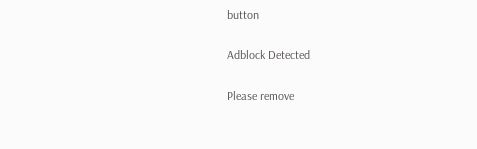button

Adblock Detected

Please remove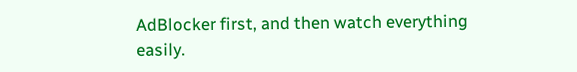AdBlocker first, and then watch everything easily.